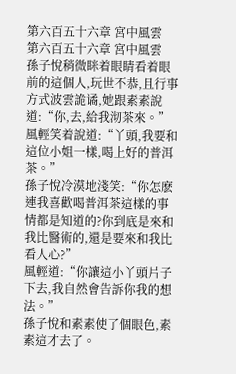第六百五十六章 宮中風雲
第六百五十六章 宮中風雲
孫子悅稍微眯着眼睛看着眼前的這個人,玩世不恭,且行事方式波雲詭谲,她跟素素說道:“你,去,給我沏茶來。”
風輕笑着說道:“丫頭,我要和這位小姐一樣,喝上好的普洱茶。”
孫子悅冷漠地淺笑:“你怎麽連我喜歡喝普洱茶這樣的事情都是知道的?你到底是來和我比醫術的,還是要來和我比看人心?”
風輕道:“你讓這小丫頭片子下去,我自然會告訴你我的想法。”
孫子悅和素素使了個眼色,素素這才去了。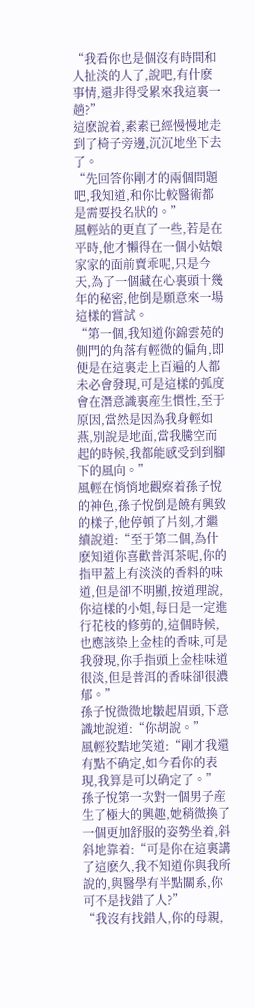“我看你也是個沒有時間和人扯淡的人了,說吧,有什麽事情,還非得受累來我這裏一趟?”
這麽說着,素素已經慢慢地走到了椅子旁邊,沉沉地坐下去了。
“先回答你剛才的兩個問題吧,我知道,和你比較醫術都是需要投名狀的。”
風輕站的更直了一些,若是在平時,他才懶得在一個小姑娘家家的面前賣乖呢,只是今天,為了一個藏在心裏頭十幾年的秘密,他倒是願意來一場這樣的嘗試。
“第一個,我知道你錦雲苑的側門的角落有輕微的偏角,即便是在這裏走上百遍的人都未必會發現,可是這樣的弧度會在潛意識裏産生慣性,至于原因,當然是因為我身輕如燕,別說是地面,當我騰空而起的時候,我都能感受到到腳下的風向。”
風輕在悄悄地觀察着孫子悅的神色,孫子悅倒是饒有興致的樣子,他停頓了片刻,才繼續說道:“至于第二個,為什麽知道你喜歡普洱茶呢,你的指甲蓋上有淡淡的香料的味道,但是卻不明顯,按道理說,你這樣的小姐,每日是一定進行花枝的修剪的,這個時候,也應該染上金桂的香味,可是我發現,你手指頭上金桂味道很淡,但是普洱的香味卻很濃郁。”
孫子悅微微地皺起眉頭,下意識地說道:“你胡說。”
風輕狡黠地笑道:“剛才我還有點不确定,如今看你的表現,我算是可以确定了。”
孫子悅第一次對一個男子産生了極大的興趣,她稍微換了一個更加舒服的姿勢坐着,斜斜地靠着:“可是你在這裏講了這麽久,我不知道你與我所說的,與醫學有半點關系,你可不是找錯了人?”
“我沒有找錯人,你的母親,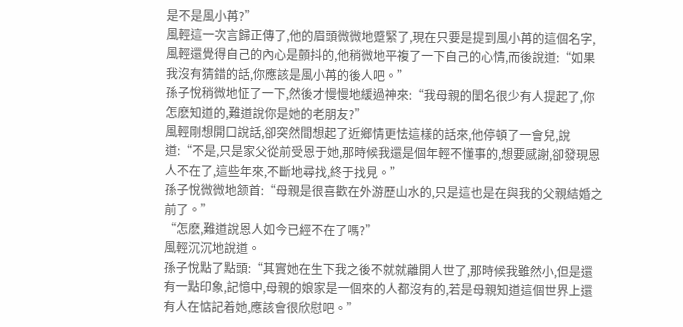是不是風小苒?”
風輕這一次言歸正傳了,他的眉頭微微地蹙緊了,現在只要是提到風小苒的這個名字,風輕還覺得自己的內心是顫抖的,他稍微地平複了一下自己的心情,而後說道:“如果我沒有猜錯的話,你應該是風小苒的後人吧。”
孫子悅稍微地怔了一下,然後才慢慢地緩過神來:“我母親的閨名很少有人提起了,你怎麽知道的,難道說你是她的老朋友?”
風輕剛想開口說話,卻突然間想起了近鄉情更怯這樣的話來,他停頓了一會兒,說道:“不是,只是家父從前受恩于她,那時候我還是個年輕不懂事的,想要感謝,卻發現恩人不在了,這些年來,不斷地尋找,終于找見。”
孫子悅微微地颔首:“母親是很喜歡在外游歷山水的,只是這也是在與我的父親結婚之前了。”
“怎麽,難道說恩人如今已經不在了嗎?”
風輕沉沉地說道。
孫子悅點了點頭:“其實她在生下我之後不就就離開人世了,那時候我雖然小,但是還有一點印象,記憶中,母親的娘家是一個來的人都沒有的,若是母親知道這個世界上還有人在惦記着她,應該會很欣慰吧。”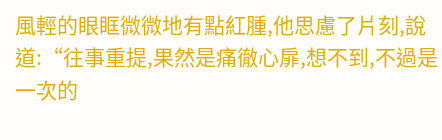風輕的眼眶微微地有點紅腫,他思慮了片刻,說道:“往事重提,果然是痛徹心扉,想不到,不過是一次的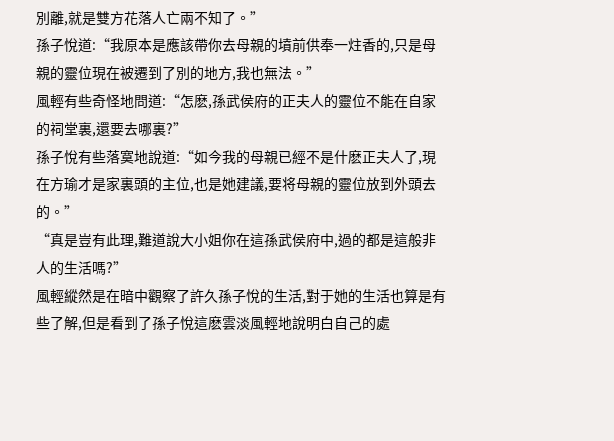別離,就是雙方花落人亡兩不知了。”
孫子悅道:“我原本是應該帶你去母親的墳前供奉一炷香的,只是母親的靈位現在被遷到了別的地方,我也無法。”
風輕有些奇怪地問道:“怎麽,孫武侯府的正夫人的靈位不能在自家的祠堂裏,還要去哪裏?”
孫子悅有些落寞地說道:“如今我的母親已經不是什麽正夫人了,現在方瑜才是家裏頭的主位,也是她建議,要将母親的靈位放到外頭去的。”
“真是豈有此理,難道說大小姐你在這孫武侯府中,過的都是這般非人的生活嗎?”
風輕縱然是在暗中觀察了許久孫子悅的生活,對于她的生活也算是有些了解,但是看到了孫子悅這麽雲淡風輕地說明白自己的處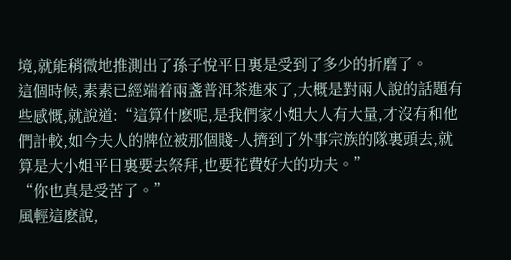境,就能稍微地推測出了孫子悅平日裏是受到了多少的折磨了。
這個時候,素素已經端着兩盞普洱茶進來了,大概是對兩人說的話題有些感慨,就說道:“這算什麽呢,是我們家小姐大人有大量,才沒有和他們計較,如今夫人的牌位被那個賤-人擠到了外事宗族的隊裏頭去,就算是大小姐平日裏要去祭拜,也要花費好大的功夫。”
“你也真是受苦了。”
風輕這麽說,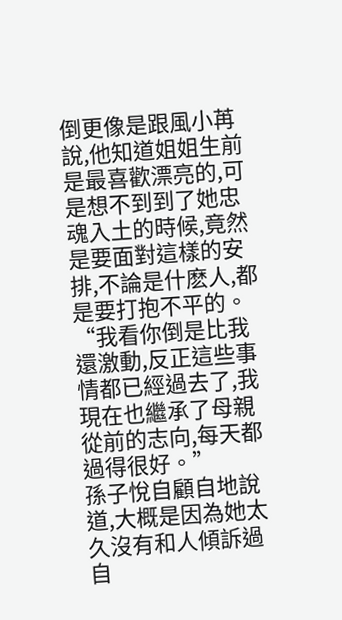倒更像是跟風小苒說,他知道姐姐生前是最喜歡漂亮的,可是想不到到了她忠魂入土的時候,竟然是要面對這樣的安排,不論是什麽人,都是要打抱不平的。
“我看你倒是比我還激動,反正這些事情都已經過去了,我現在也繼承了母親從前的志向,每天都過得很好。”
孫子悅自顧自地說道,大概是因為她太久沒有和人傾訴過自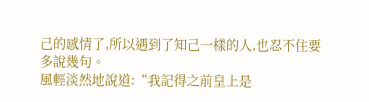己的感情了,所以遇到了知己一樣的人,也忍不住要多說幾句。
風輕淡然地說道:“我記得之前皇上是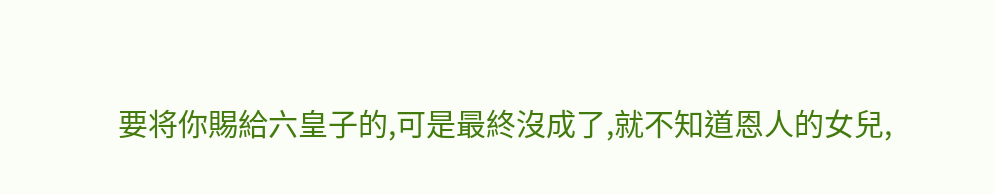要将你賜給六皇子的,可是最終沒成了,就不知道恩人的女兒,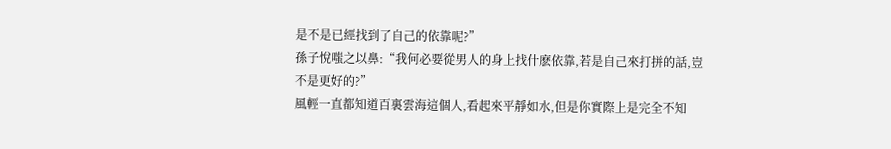是不是已經找到了自己的依靠呢?”
孫子悅嗤之以鼻:“我何必要從男人的身上找什麽依靠,若是自己來打拼的話,豈不是更好的?”
風輕一直都知道百裏雲海這個人,看起來平靜如水,但是你實際上是完全不知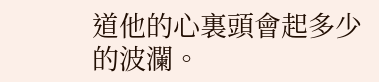道他的心裏頭會起多少的波瀾。